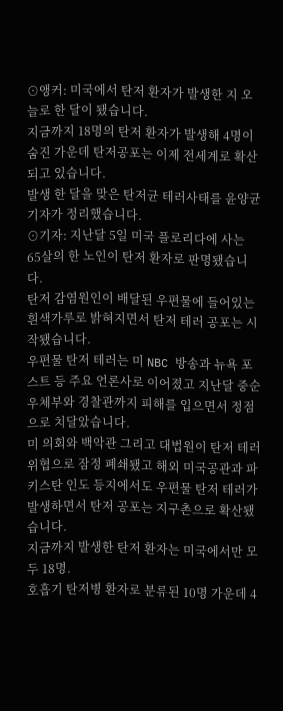⊙앵커: 미국에서 탄저 환자가 발생한 지 오늘로 한 달이 됐습니다.
지금까지 18명의 탄저 환자가 발생해 4명이 숨진 가운데 탄저공포는 이제 전세계로 확산되고 있습니다.
발생 한 달을 맞은 탄저균 테러사태를 윤양균 기자가 정리했습니다.
⊙기자: 지난달 5일 미국 플로리다에 사는 65살의 한 노인이 탄저 환자로 판명됐습니다.
탄저 감염원인이 배달된 우편물에 들어있는 흰색가루로 밝혀지면서 탄저 테러 공포는 시작됐습니다.
우편물 탄저 테러는 미 NBC 방송과 뉴욕 포스트 등 주요 언론사로 이어졌고 지난달 중순 우체부와 경찰관까지 피해를 입으면서 정점으로 치달았습니다.
미 의회와 백악관 그리고 대법원이 탄저 테러 위협으로 잠정 폐쇄됐고 해외 미국공관과 파키스탄 인도 등지에서도 우편물 탄저 테러가 발생하면서 탄저 공포는 지구촌으로 확산됐습니다.
지금까지 발생한 탄저 환자는 미국에서만 모두 18명.
호흡기 탄저병 환자로 분류된 10명 가운데 4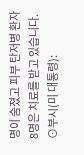명이 숨졌고 피부 탄저병 환자 8명은 치료를 받고 있습니다.
⊙부시(미 대통령):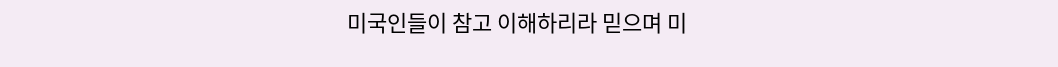미국인들이 참고 이해하리라 믿으며 미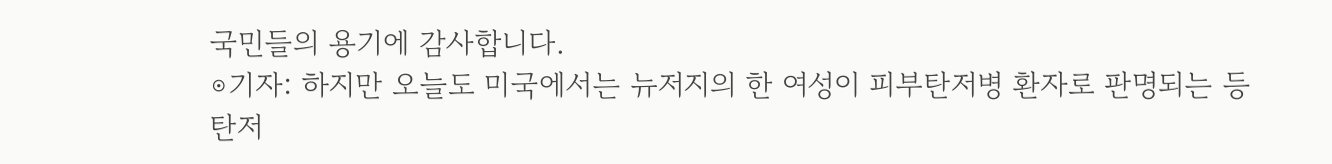국민들의 용기에 감사합니다.
⊙기자: 하지만 오늘도 미국에서는 뉴저지의 한 여성이 피부탄저병 환자로 판명되는 등 탄저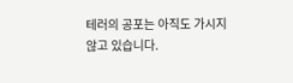테러의 공포는 아직도 가시지 않고 있습니다.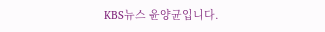KBS뉴스 윤양균입니다.